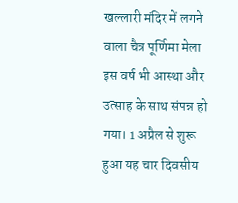खल्लारी मंदिर में लगने वाला चैत्र पूर्णिमा मेला इस वर्ष भी आस्था और उत्साह के साथ संपन्न हो गया। 1 अप्रैल से शुरू हुआ यह चार दिवसीय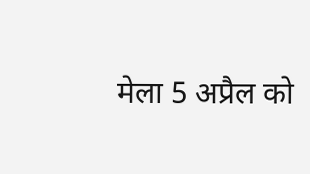मेला 5 अप्रैल को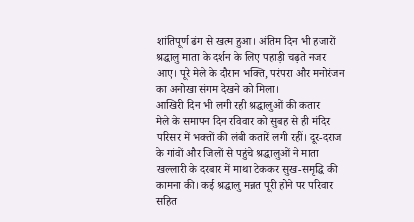शांतिपूर्ण ढंग से खत्म हुआ। अंतिम दिन भी हजारों श्रद्धालु माता के दर्शन के लिए पहाड़ी चढ़ते नजर आए। पूरे मेले के दौरान भक्ति, परंपरा और मनोरंजन का अनोखा संगम देखने को मिला।
आखिरी दिन भी लगी रही श्रद्धालुओं की कतार
मेले के समापन दिन रविवार को सुबह से ही मंदिर परिसर में भक्तों की लंबी कतारें लगी रहीं। दूर-दराज के गांवों और जिलों से पहुंचे श्रद्धालुओं ने माता खल्लारी के दरबार में माथा टेककर सुख-समृद्धि की कामना की। कई श्रद्धालु मन्नत पूरी होने पर परिवार सहित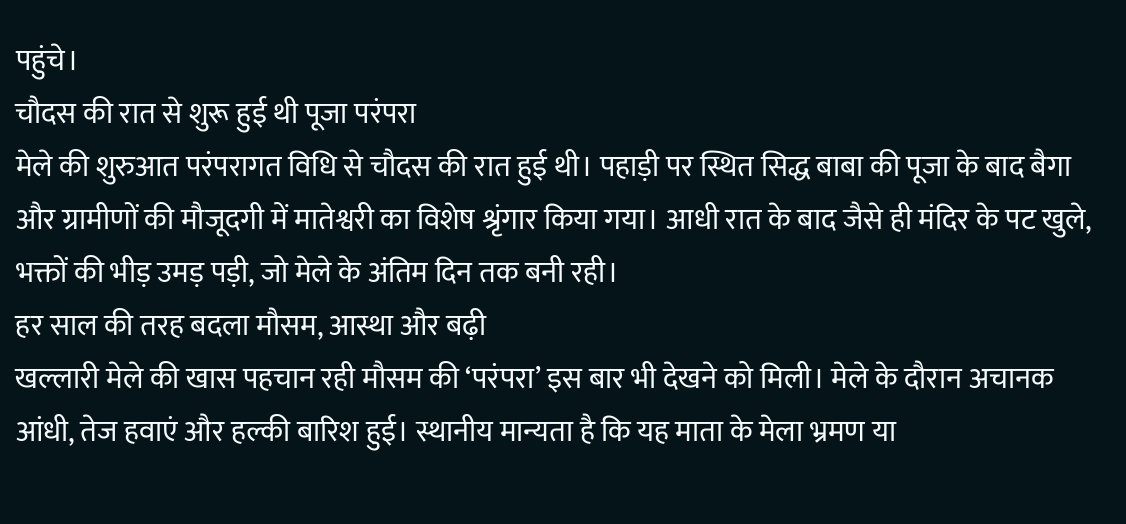पहुंचे।
चौदस की रात से शुरू हुई थी पूजा परंपरा
मेले की शुरुआत परंपरागत विधि से चौदस की रात हुई थी। पहाड़ी पर स्थित सिद्ध बाबा की पूजा के बाद बैगा और ग्रामीणों की मौजूदगी में मातेश्वरी का विशेष श्रृंगार किया गया। आधी रात के बाद जैसे ही मंदिर के पट खुले, भक्तों की भीड़ उमड़ पड़ी, जो मेले के अंतिम दिन तक बनी रही।
हर साल की तरह बदला मौसम, आस्था और बढ़ी
खल्लारी मेले की खास पहचान रही मौसम की ‘परंपरा’ इस बार भी देखने को मिली। मेले के दौरान अचानक आंधी, तेज हवाएं और हल्की बारिश हुई। स्थानीय मान्यता है कि यह माता के मेला भ्रमण या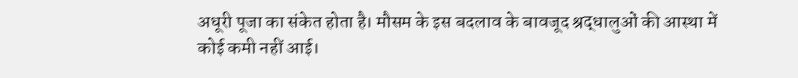अधूरी पूजा का संकेत होता है। मौसम के इस बदलाव के बावजूद श्रद्धालुओं की आस्था में कोई कमी नहीं आई।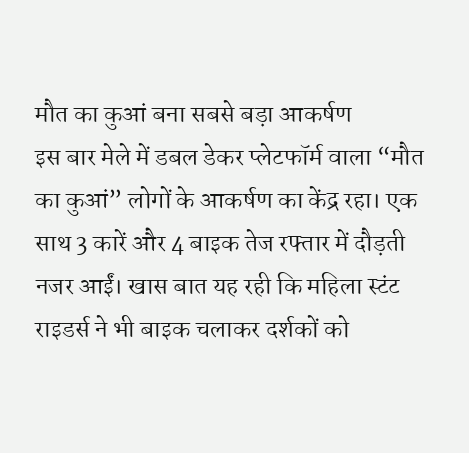मौत का कुआं बना सबसे बड़ा आकर्षण
इस बार मेले में डबल डेकर प्लेटफॉर्म वाला “मौत का कुआं” लोगों के आकर्षण का केंद्र रहा। एक साथ 3 कारें और 4 बाइक तेज रफ्तार में दौड़ती नजर आईं। खास बात यह रही कि महिला स्टंट राइडर्स ने भी बाइक चलाकर दर्शकों को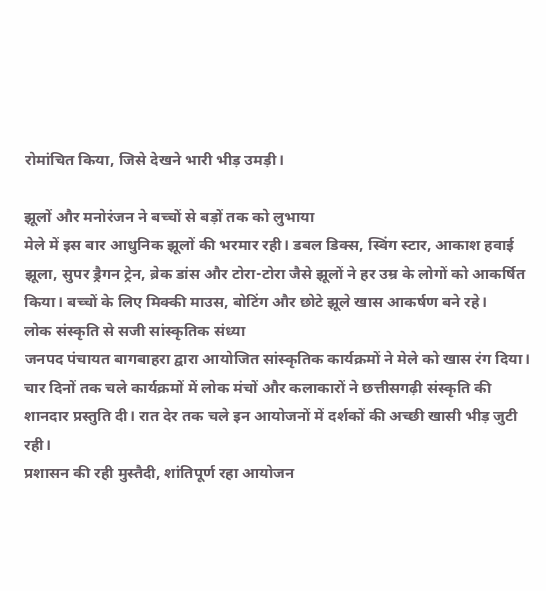रोमांचित किया, जिसे देखने भारी भीड़ उमड़ी।

झूलों और मनोरंजन ने बच्चों से बड़ों तक को लुभाया
मेले में इस बार आधुनिक झूलों की भरमार रही। डबल डिक्स, स्विंग स्टार, आकाश हवाई झूला, सुपर ड्रैगन ट्रेन, ब्रेक डांस और टोरा-टोरा जैसे झूलों ने हर उम्र के लोगों को आकर्षित किया। बच्चों के लिए मिक्की माउस, बोटिंग और छोटे झूले खास आकर्षण बने रहे।
लोक संस्कृति से सजी सांस्कृतिक संध्या
जनपद पंचायत बागबाहरा द्वारा आयोजित सांस्कृतिक कार्यक्रमों ने मेले को खास रंग दिया। चार दिनों तक चले कार्यक्रमों में लोक मंचों और कलाकारों ने छत्तीसगढ़ी संस्कृति की शानदार प्रस्तुति दी। रात देर तक चले इन आयोजनों में दर्शकों की अच्छी खासी भीड़ जुटी रही।
प्रशासन की रही मुस्तैदी, शांतिपूर्ण रहा आयोजन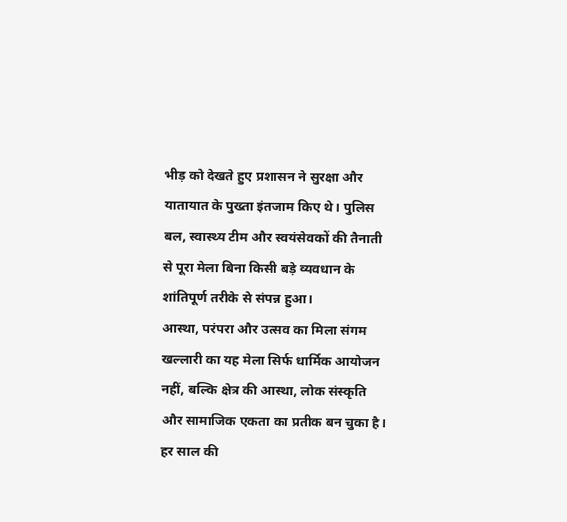भीड़ को देखते हुए प्रशासन ने सुरक्षा और यातायात के पुख्ता इंतजाम किए थे। पुलिस बल, स्वास्थ्य टीम और स्वयंसेवकों की तैनाती से पूरा मेला बिना किसी बड़े व्यवधान के शांतिपूर्ण तरीके से संपन्न हुआ।
आस्था, परंपरा और उत्सव का मिला संगम
खल्लारी का यह मेला सिर्फ धार्मिक आयोजन नहीं, बल्कि क्षेत्र की आस्था, लोक संस्कृति और सामाजिक एकता का प्रतीक बन चुका है। हर साल की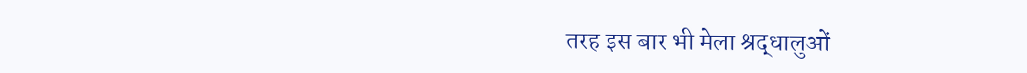तरह इस बार भी मेला श्रद्धालुओं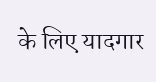के लिए यादगार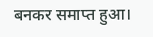बनकर समाप्त हुआ।